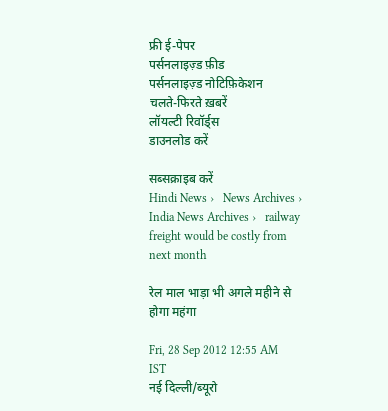फ्री ई-पेपर
पर्सनलाइज़्ड फ़ीड
पर्सनलाइज़्ड नोटिफ़िकेशन
चलते-फिरते ख़बरें
लॉयल्टी रिवॉर्ड्स
डाउनलोड करें

सब्सक्राइब करें
Hindi News ›   News Archives ›   India News Archives ›   railway freight would be costly from next month

रेल माल भाड़ा भी अगले महीने से होगा महंगा

Fri, 28 Sep 2012 12:55 AM IST
नई दिल्ली/ब्यूरो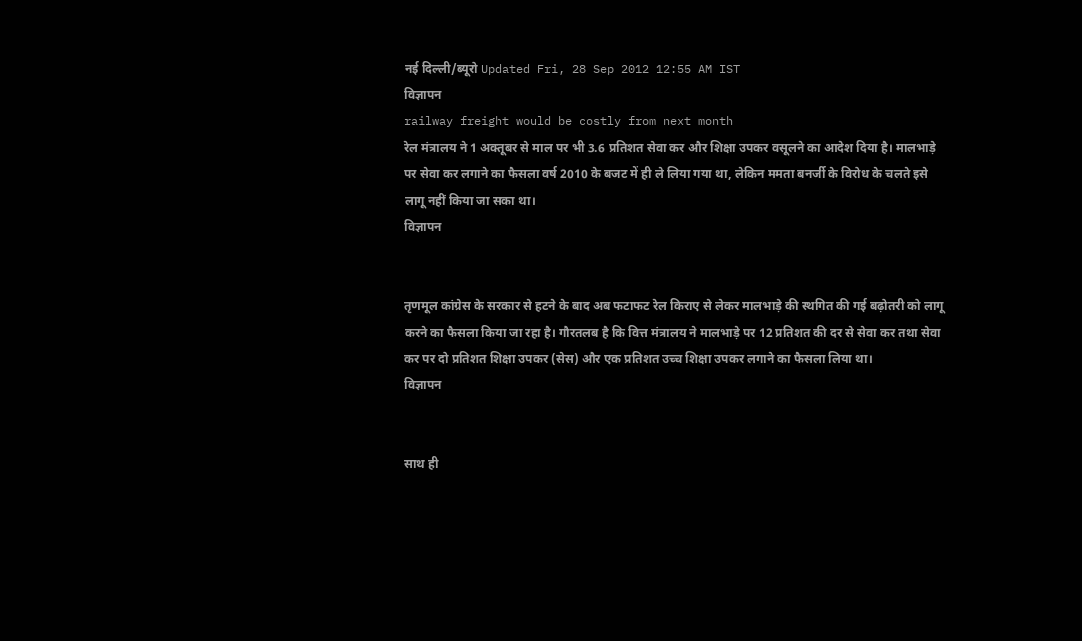नई दिल्ली/ब्यूरो Updated Fri, 28 Sep 2012 12:55 AM IST
विज्ञापन
railway freight would be costly from next month
रेल मंत्रालय ने 1 अक्तूबर से माल पर भी 3.6 प्रतिशत सेवा कर और शिक्षा उपकर वसूलने का आदेश दिया है। मालभाड़े पर सेवा कर लगाने का फैसला वर्ष 2010 के बजट में ही ले लिया गया था, लेकिन ममता बनर्जी के विरोध के चलते इसे लागू नहीं किया जा सका था।
विज्ञापन


तृणमूल कांग्रेस के सरकार से हटने के बाद अब फटाफट रेल किराए से लेकर मालभाड़े की स्थगित की गई बढ़ोतरी को लागू करने का फैसला किया जा रहा है। गौरतलब है कि वित्त मंत्रालय ने मालभाड़े पर 12 प्रतिशत की दर से सेवा कर तथा सेवा कर पर दो प्रतिशत शिक्षा उपकर (सेस) और एक प्रतिशत उच्च शिक्षा उपकर लगाने का फैसला लिया था।
विज्ञापन


साथ ही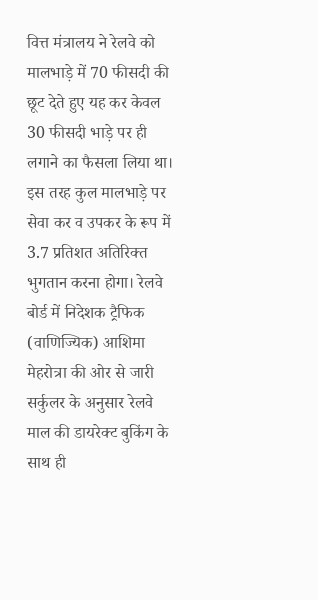वित्त मंत्रालय ने रेलवे को मालभाड़े में 70 फीसदी की छूट देते हुए यह कर केवल 30 फीसदी भाड़े पर ही लगाने का फैसला लिया था। इस तरह कुल मालभाड़े पर सेवा कर व उपकर के रूप में 3.7 प्रतिशत अतिरिक्त भुगतान करना होगा। रेलवे बोर्ड में निदेशक ट्रैफिक (वाणिज्यिक) आशिमा मेहरोत्रा की ओर से जारी सर्कुलर के अनुसार रेलवे माल की डायरेक्ट बुकिंग के साथ ही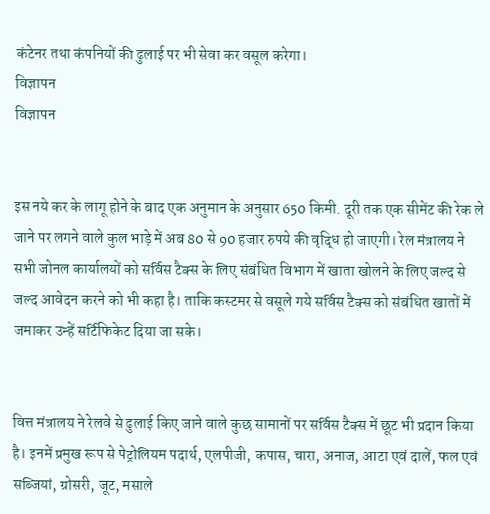कंटेनर तथा कंपनियों की ढुलाई पर भी सेवा कर वसूल करेगा।
विज्ञापन
विज्ञापन


इस नये कर के लागू होने के बाद एक अनुमान के अनुसार 650 किमी. दूरी तक एक सीमेंट की रेक ले जाने पर लगने वाले कुल भाड़े में अब 80 से 90 हजार रुपये की वृद्धि हो जाएगी। रेल मंत्रालय ने सभी जोनल कार्यालयों को सर्विस टैक्स के लिए संबंधित विभाग में खाता खोलने के लिए जल्द से जल्द आवेदन करने को भी कहा है। ताकि कस्टमर से वसूले गये सर्विस टैक्स को संबंधित खातों में जमाकर उन्हें सर्टिफिकेट दिया जा सके।


वित्त मंत्रालय ने रेलवे से ढुलाई किए जाने वाले कुछ सामानों पर सर्विस टैक्स में छूट भी प्रदान किया है। इनमें प्रमुख रूप से पेट्रोलियम पदार्थ, एलपीजी, कपास, चारा, अनाज, आटा एवं दालें, फल एवं सब्जियां, ग्रोसरी, जूट, मसाले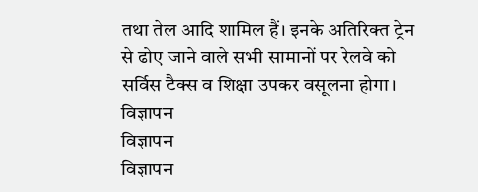तथा तेल आदि शामिल हैं। इनके अतिरिक्त ट्रेन से ढोए जाने वाले सभी सामानों पर रेलवे को सर्विस टैक्स व शिक्षा उपकर वसूलना होगा।
विज्ञापन
विज्ञापन
विज्ञापन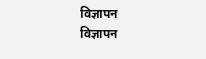विज्ञापन
विज्ञापन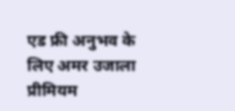एड फ्री अनुभव के लिए अमर उजाला प्रीमियम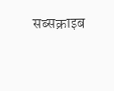सब्सक्राइब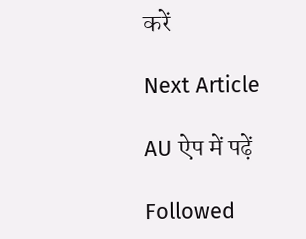करें

Next Article

AU ऐप में पढ़ें

Followed